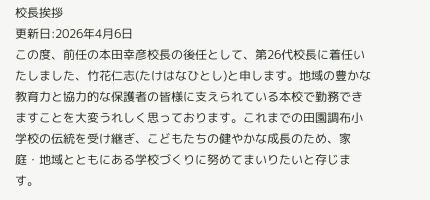校長挨拶
更新日:2026年4月6日
この度、前任の本田幸彦校長の後任として、第26代校長に着任いたしました、竹花仁志(たけはなひとし)と申します。地域の豊かな教育力と協力的な保護者の皆様に支えられている本校で勤務できますことを大変うれしく思っております。これまでの田園調布小学校の伝統を受け継ぎ、こどもたちの健やかな成長のため、家庭・地域とともにある学校づくりに努めてまいりたいと存じます。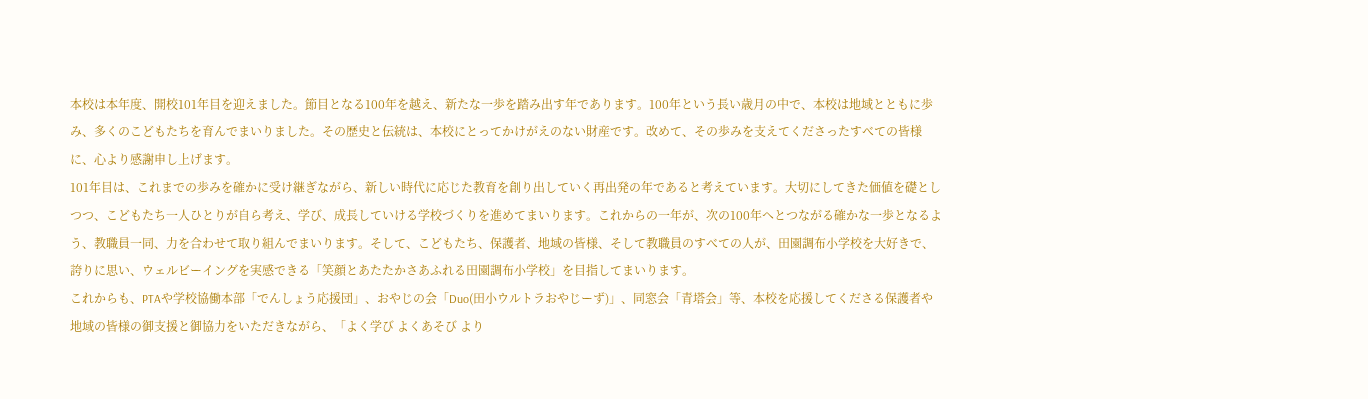本校は本年度、開校101年目を迎えました。節目となる100年を越え、新たな一歩を踏み出す年であります。100年という長い歳月の中で、本校は地域とともに歩み、多くのこどもたちを育んでまいりました。その歴史と伝統は、本校にとってかけがえのない財産です。改めて、その歩みを支えてくださったすべての皆様に、心より感謝申し上げます。
101年目は、これまでの歩みを確かに受け継ぎながら、新しい時代に応じた教育を創り出していく再出発の年であると考えています。大切にしてきた価値を礎としつつ、こどもたち一人ひとりが自ら考え、学び、成長していける学校づくりを進めてまいります。これからの一年が、次の100年へとつながる確かな一歩となるよう、教職員一同、力を合わせて取り組んでまいります。そして、こどもたち、保護者、地域の皆様、そして教職員のすべての人が、田園調布小学校を大好きで、誇りに思い、ウェルビーイングを実感できる「笑顔とあたたかさあふれる田園調布小学校」を目指してまいります。
これからも、PTAや学校協働本部「でんしょう応援団」、おやじの会「Duo(田小ウルトラおやじーず)」、同窓会「青塔会」等、本校を応援してくださる保護者や地域の皆様の御支援と御協力をいただきながら、「よく学び よくあそび より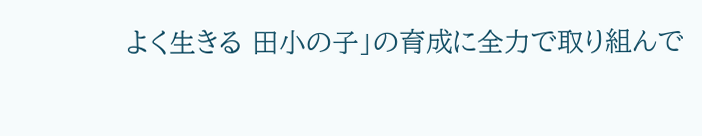よく生きる 田小の子」の育成に全力で取り組んで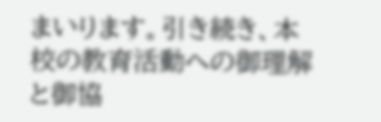まいります。引き続き、本校の教育活動への御理解と御協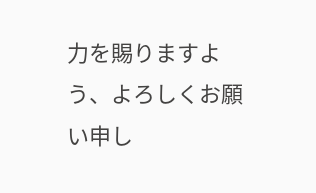力を賜りますよう、よろしくお願い申し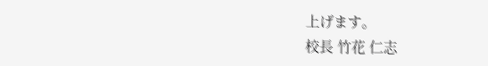上げます。
校長 竹花 仁志